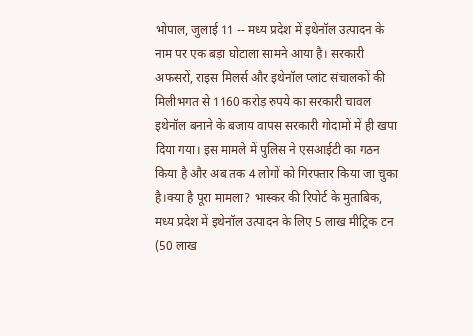भोपाल, जुलाई 11 -- मध्य प्रदेश में इथेनॉल उत्पादन के नाम पर एक बड़ा घोटाला सामने आया है। सरकारी अफसरों, राइस मिलर्स और इथेनॉल प्लांट संचालकों की मिलीभगत से 1160 करोड़ रुपये का सरकारी चावल इथेनॉल बनाने के बजाय वापस सरकारी गोदामों में ही खपा दिया गया। इस मामले में पुलिस ने एसआईटी का गठन किया है और अब तक 4 लोगों को गिरफ्तार किया जा चुका है।क्या है पूरा मामला? भास्कर की रिपोर्ट के मुताबिक, मध्य प्रदेश में इथेनॉल उत्पादन के लिए 5 लाख मीट्रिक टन (50 लाख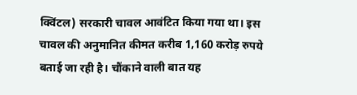क्विंटल) सरकारी चावल आवंटित किया गया था। इस चावल की अनुमानित कीमत करीब 1,160 करोड़ रुपये बताई जा रही है। चौंकाने वाली बात यह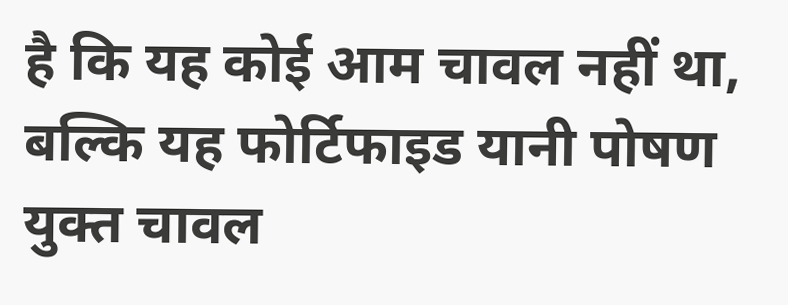है कि यह कोई आम चावल नहीं था, बल्कि यह फोर्टिफाइड यानी पोषण युक्त चावल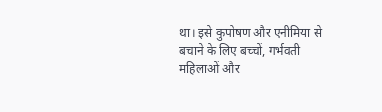था। इसे कुपोषण और एनीमिया से बचाने के लिए बच्चों, गर्भवती महिलाओं और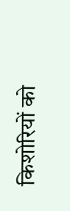किशोरियों को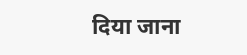दिया जाना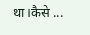था।कैसे ...